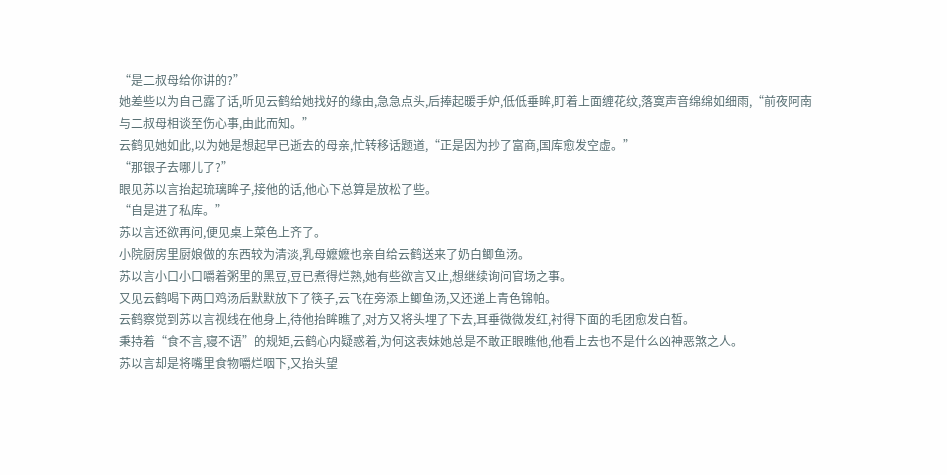“是二叔母给你讲的?”
她差些以为自己露了话,听见云鹤给她找好的缘由,急急点头,后捧起暖手炉,低低垂眸,盯着上面缠花纹,落寞声音绵绵如细雨,“前夜阿南与二叔母相谈至伤心事,由此而知。”
云鹤见她如此,以为她是想起早已逝去的母亲,忙转移话题道,“正是因为抄了富商,国库愈发空虚。”
“那银子去哪儿了?”
眼见苏以言抬起琉璃眸子,接他的话,他心下总算是放松了些。
“自是进了私库。”
苏以言还欲再问,便见桌上菜色上齐了。
小院厨房里厨娘做的东西较为清淡,乳母嬷嬷也亲自给云鹤送来了奶白鲫鱼汤。
苏以言小口小口嚼着粥里的黑豆,豆已煮得烂熟,她有些欲言又止,想继续询问官场之事。
又见云鹤喝下两口鸡汤后默默放下了筷子,云飞在旁添上鲫鱼汤,又还递上青色锦帕。
云鹤察觉到苏以言视线在他身上,待他抬眸瞧了,对方又将头埋了下去,耳垂微微发红,衬得下面的毛团愈发白皙。
秉持着“食不言,寝不语”的规矩,云鹤心内疑惑着,为何这表妹她总是不敢正眼瞧他,他看上去也不是什么凶神恶煞之人。
苏以言却是将嘴里食物嚼烂咽下,又抬头望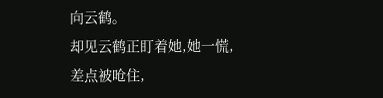向云鹤。
却见云鹤正盯着她,她一慌,差点被呛住,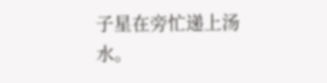子星在旁忙递上汤水。